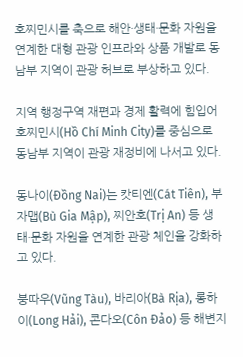호찌민시를 축으로 해안·생태·문화 자원을 연계한 대형 관광 인프라와 상품 개발로 동남부 지역이 관광 허브로 부상하고 있다.

지역 행정구역 재편과 경제 활력에 힘입어 호찌민시(Hồ Chí Minh City)를 중심으로 동남부 지역이 관광 재정비에 나서고 있다.

동나이(Đồng Nai)는 캇티엔(Cát Tiên), 부자맵(Bù Gia Mập), 찌안호(Trị An) 등 생태·문화 자원을 연계한 관광 체인을 강화하고 있다.

붕따우(Vũng Tàu), 바리아(Bà Rịa), 롱하이(Long Hải), 콘다오(Côn Đảo) 등 해변지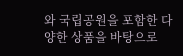와 국립공원을 포함한 다양한 상품을 바탕으로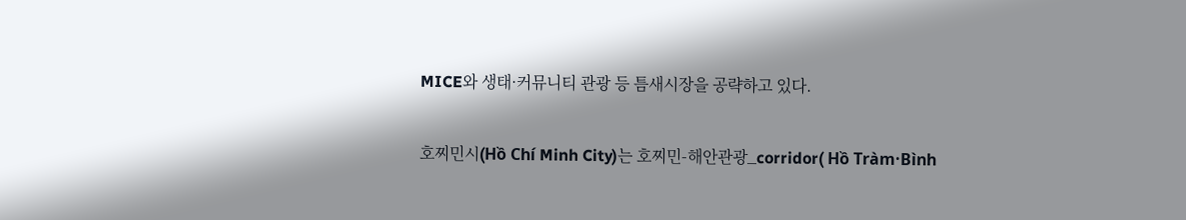MICE와 생태·커뮤니티 관광 등 틈새시장을 공략하고 있다.

호찌민시(Hồ Chí Minh City)는 호찌민-해안관광_corridor( Hồ Tràm·Bình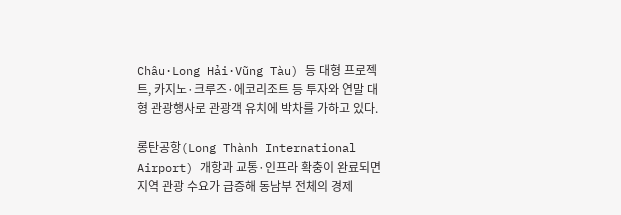Châu·Long Hải·Vũng Tàu) 등 대형 프로젝트, 카지노·크루즈·에코리조트 등 투자와 연말 대형 관광행사로 관광객 유치에 박차를 가하고 있다.

롱탄공항(Long Thành International Airport) 개항과 교통·인프라 확충이 완료되면 지역 관광 수요가 급증해 동남부 전체의 경제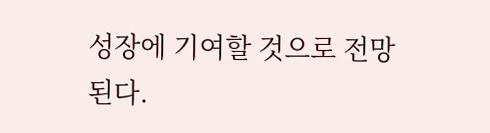성장에 기여할 것으로 전망된다.